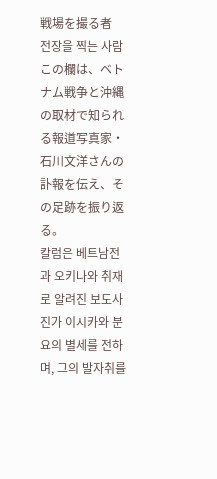戦場を撮る者
전장을 찍는 사람
この欄は、ベトナム戦争と沖縄の取材で知られる報道写真家・石川文洋さんの訃報を伝え、その足跡を振り返る。
칼럼은 베트남전과 오키나와 취재로 알려진 보도사진가 이시카와 분요의 별세를 전하며, 그의 발자취를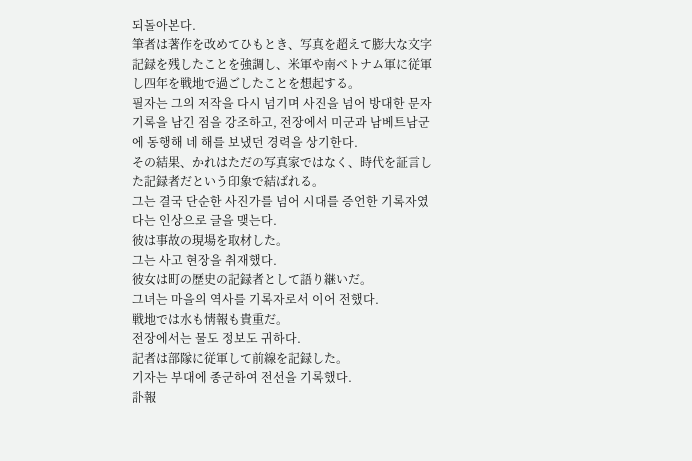되돌아본다.
筆者は著作を改めてひもとき、写真を超えて膨大な文字記録を残したことを強調し、米軍や南ベトナム軍に従軍し四年を戦地で過ごしたことを想起する。
필자는 그의 저작을 다시 넘기며 사진을 넘어 방대한 문자 기록을 남긴 점을 강조하고, 전장에서 미군과 남베트남군에 동행해 네 해를 보냈던 경력을 상기한다.
その結果、かれはただの写真家ではなく、時代を証言した記録者だという印象で結ばれる。
그는 결국 단순한 사진가를 넘어 시대를 증언한 기록자였다는 인상으로 글을 맺는다.
彼は事故の現場を取材した。
그는 사고 현장을 취재했다.
彼女は町の歴史の記録者として語り継いだ。
그녀는 마을의 역사를 기록자로서 이어 전했다.
戦地では水も情報も貴重だ。
전장에서는 물도 정보도 귀하다.
記者は部隊に従軍して前線を記録した。
기자는 부대에 종군하여 전선을 기록했다.
訃報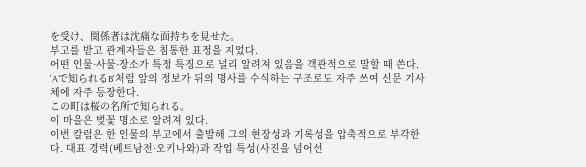を受け、関係者は沈痛な面持ちを見せた。
부고를 받고 관계자들은 침통한 표정을 지었다.
어떤 인물·사물·장소가 특정 특징으로 널리 알려져 있음을 객관적으로 말할 때 쓴다. 'Aで知られるB'처럼 앞의 정보가 뒤의 명사를 수식하는 구조로도 자주 쓰여 신문 기사체에 자주 등장한다.
この町は桜の名所で知られる。
이 마을은 벚꽃 명소로 알려져 있다.
이번 칼럼은 한 인물의 부고에서 출발해 그의 현장성과 기록성을 압축적으로 부각한다. 대표 경력(베트남전·오키나와)과 작업 특성(사진을 넘어선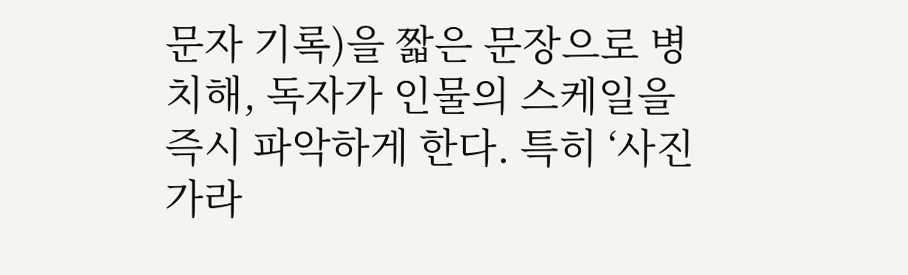문자 기록)을 짧은 문장으로 병치해, 독자가 인물의 스케일을 즉시 파악하게 한다. 특히 ‘사진가라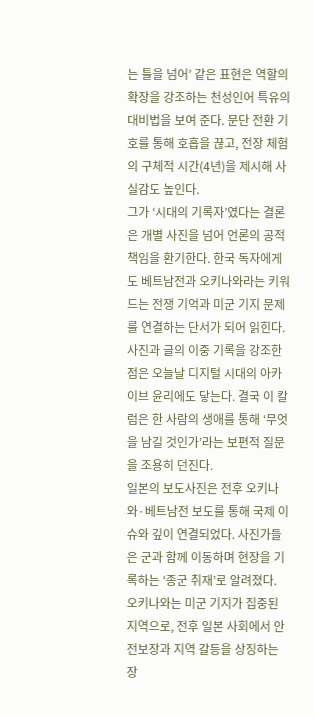는 틀을 넘어’ 같은 표현은 역할의 확장을 강조하는 천성인어 특유의 대비법을 보여 준다. 문단 전환 기호를 통해 호흡을 끊고, 전장 체험의 구체적 시간(4년)을 제시해 사실감도 높인다.
그가 ‘시대의 기록자’였다는 결론은 개별 사진을 넘어 언론의 공적 책임을 환기한다. 한국 독자에게도 베트남전과 오키나와라는 키워드는 전쟁 기억과 미군 기지 문제를 연결하는 단서가 되어 읽힌다. 사진과 글의 이중 기록을 강조한 점은 오늘날 디지털 시대의 아카이브 윤리에도 닿는다. 결국 이 칼럼은 한 사람의 생애를 통해 ‘무엇을 남길 것인가’라는 보편적 질문을 조용히 던진다.
일본의 보도사진은 전후 오키나와·베트남전 보도를 통해 국제 이슈와 깊이 연결되었다. 사진가들은 군과 함께 이동하며 현장을 기록하는 ‘종군 취재’로 알려졌다.
오키나와는 미군 기지가 집중된 지역으로, 전후 일본 사회에서 안전보장과 지역 갈등을 상징하는 장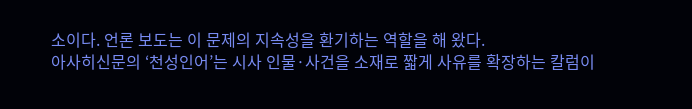소이다. 언론 보도는 이 문제의 지속성을 환기하는 역할을 해 왔다.
아사히신문의 ‘천성인어’는 시사 인물·사건을 소재로 짧게 사유를 확장하는 칼럼이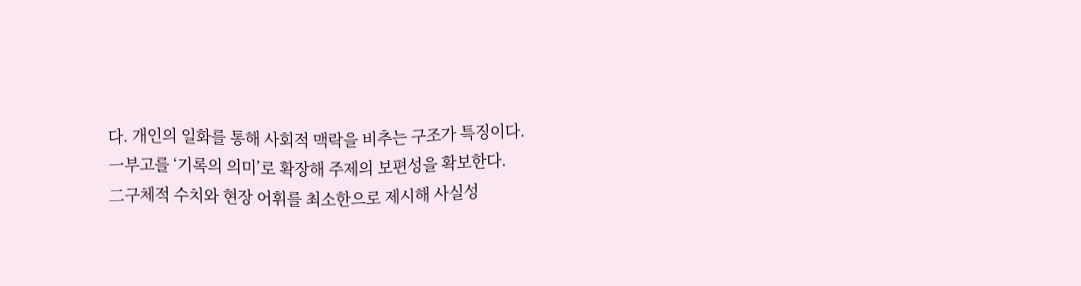다. 개인의 일화를 통해 사회적 맥락을 비추는 구조가 특징이다.
一부고를 ‘기록의 의미’로 확장해 주제의 보편성을 확보한다.
二구체적 수치와 현장 어휘를 최소한으로 제시해 사실성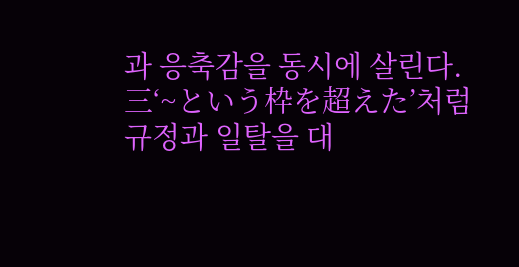과 응축감을 동시에 살린다.
三‘~という枠を超えた’처럼 규정과 일탈을 대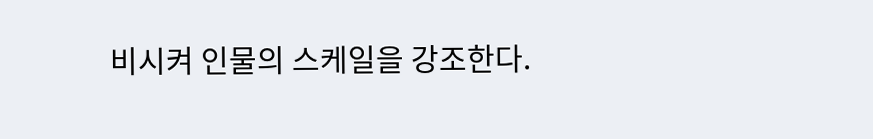비시켜 인물의 스케일을 강조한다.